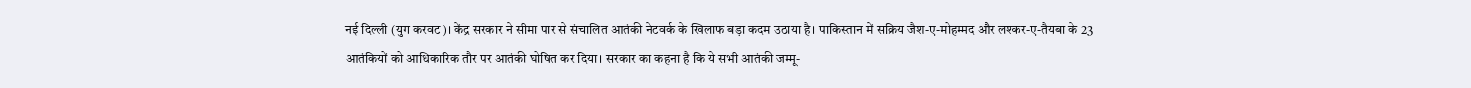नई दिल्ली (युग करवट)। केंद्र सरकार ने सीमा पार से संचालित आतंकी नेटवर्क के खिलाफ बड़ा कदम उठाया है। पाकिस्तान में सक्रिय जैश-ए-मोहम्मद और लश्कर-ए-तैयबा के 23 आतंकियों को आधिकारिक तौर पर आतंकी घोषित कर दिया। सरकार का कहना है कि ये सभी आतंकी जम्मू-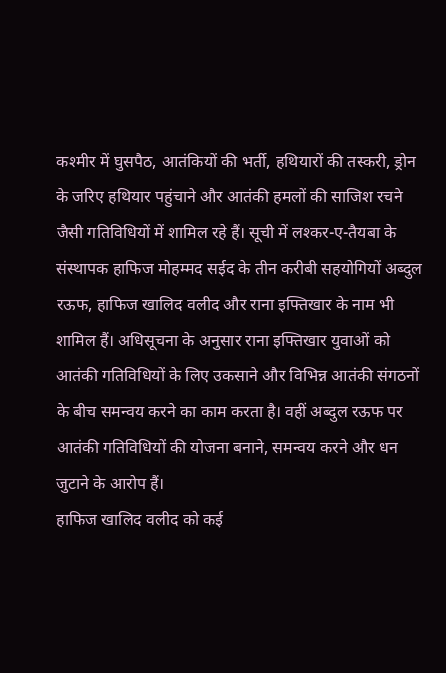कश्मीर में घुसपैठ, आतंकियों की भर्ती, हथियारों की तस्करी, ड्रोन के जरिए हथियार पहुंचाने और आतंकी हमलों की साजिश रचने जैसी गतिविधियों में शामिल रहे हैं। सूची में लश्कर-ए-तैयबा के संस्थापक हाफिज मोहम्मद सईद के तीन करीबी सहयोगियों अब्दुल रऊफ, हाफिज खालिद वलीद और राना इफ्तिखार के नाम भी शामिल हैं। अधिसूचना के अनुसार राना इफ्तिखार युवाओं को आतंकी गतिविधियों के लिए उकसाने और विभिन्न आतंकी संगठनों के बीच समन्वय करने का काम करता है। वहीं अब्दुल रऊफ पर आतंकी गतिविधियों की योजना बनाने, समन्वय करने और धन जुटाने के आरोप हैं।
हाफिज खालिद वलीद को कई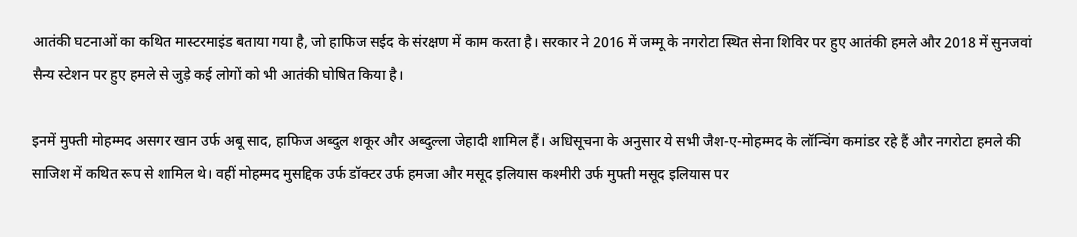आतंकी घटनाओं का कथित मास्टरमाइंड बताया गया है, जो हाफिज सईद के संरक्षण में काम करता है। सरकार ने 2016 में जम्मू के नगरोटा स्थित सेना शिविर पर हुए आतंकी हमले और 2018 में सुनजवां सैन्य स्टेशन पर हुए हमले से जुड़े कई लोगों को भी आतंकी घोषित किया है।

इनमें मुफ्ती मोहम्मद असगर खान उर्फ अबू साद, हाफिज अब्दुल शकूर और अब्दुल्ला जेहादी शामिल हैं। अधिसूचना के अनुसार ये सभी जैश-ए-मोहम्मद के लॉन्चिंग कमांडर रहे हैं और नगरोटा हमले की साजिश में कथित रूप से शामिल थे। वहीं मोहम्मद मुसद्दिक उर्फ डॉक्टर उर्फ हमजा और मसूद इलियास कश्मीरी उर्फ मुफ्ती मसूद इलियास पर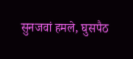सुनजवां हमले, घुसपैठ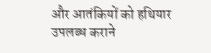और आतंकियों को हथियार उपलब्ध कराने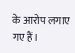के आरोप लगाए गए हैं।